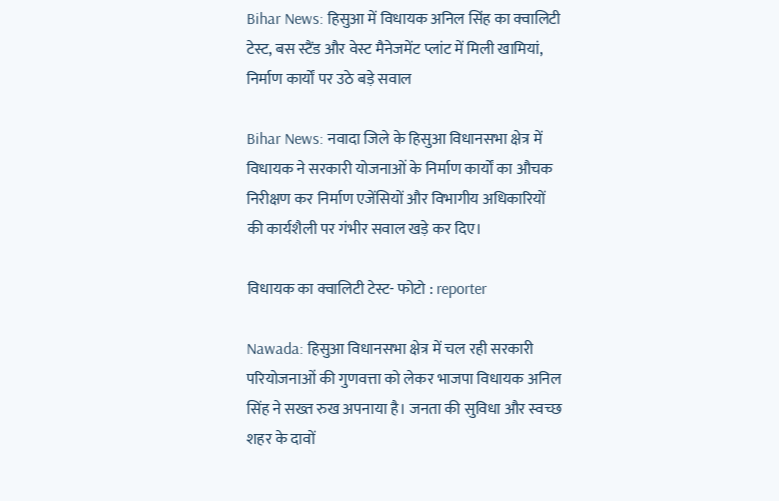Bihar News: हिसुआ में विधायक अनिल सिंह का क्वालिटी टेस्ट, बस स्टैंड और वेस्ट मैनेजमेंट प्लांट में मिली खामियां, निर्माण कार्यों पर उठे बड़े सवाल

Bihar News: नवादा जिले के हिसुआ विधानसभा क्षेत्र में विधायक ने सरकारी योजनाओं के निर्माण कार्यों का औचक निरीक्षण कर निर्माण एजेंसियों और विभागीय अधिकारियों की कार्यशैली पर गंभीर सवाल खड़े कर दिए।

विधायक का क्वालिटी टेस्ट- फोटो : reporter

Nawada: हिसुआ विधानसभा क्षेत्र में चल रही सरकारी परियोजनाओं की गुणवत्ता को लेकर भाजपा विधायक अनिल सिंह ने सख्त रुख अपनाया है। जनता की सुविधा और स्वच्छ शहर के दावों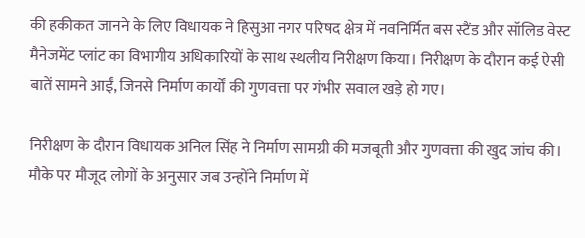की हकीकत जानने के लिए विधायक ने हिसुआ नगर परिषद क्षेत्र में नवनिर्मित बस स्टैंड और सॉलिड वेस्ट मैनेजमेंट प्लांट का विभागीय अधिकारियों के साथ स्थलीय निरीक्षण किया। निरीक्षण के दौरान कई ऐसी बातें सामने आईं, जिनसे निर्माण कार्यों की गुणवत्ता पर गंभीर सवाल खड़े हो गए।

निरीक्षण के दौरान विधायक अनिल सिंह ने निर्माण सामग्री की मजबूती और गुणवत्ता की खुद जांच की। मौके पर मौजूद लोगों के अनुसार जब उन्होंने निर्माण में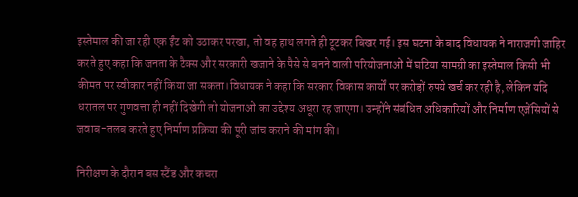इस्तेमाल की जा रही एक ईंट को उठाकर परखा, तो वह हाथ लगते ही टूटकर बिखर गई। इस घटना के बाद विधायक ने नाराजगी जाहिर करते हुए कहा कि जनता के टैक्स और सरकारी खजाने के पैसे से बनने वाली परियोजनाओं में घटिया सामग्री का इस्तेमाल किसी भी कीमत पर स्वीकार नहीं किया जा सकता।विधायक ने कहा कि सरकार विकास कार्यों पर करोड़ों रुपये खर्च कर रही है, लेकिन यदि धरातल पर गुणवत्ता ही नहीं दिखेगी तो योजनाओं का उद्देश्य अधूरा रह जाएगा। उन्होंने संबंधित अधिकारियों और निर्माण एजेंसियों से जवाब-तलब करते हुए निर्माण प्रक्रिया की पूरी जांच कराने की मांग की।

निरीक्षण के दौरान बस स्टैंड और कचरा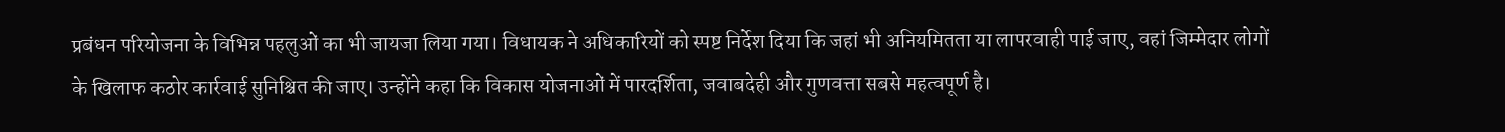प्रबंधन परियोजना के विभिन्न पहलुओं का भी जायजा लिया गया। विधायक ने अधिकारियों को स्पष्ट निर्देश दिया कि जहां भी अनियमितता या लापरवाही पाई जाए, वहां जिम्मेदार लोगों के खिलाफ कठोर कार्रवाई सुनिश्चित की जाए। उन्होंने कहा कि विकास योजनाओं में पारदर्शिता, जवाबदेही और गुणवत्ता सबसे महत्वपूर्ण है।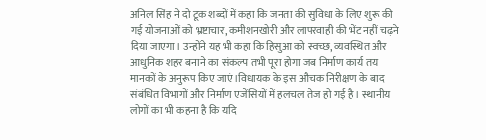अनिल सिंह ने दो टूक शब्दों में कहा कि जनता की सुविधा के लिए शुरू की गई योजनाओं को भ्रष्टाचार, कमीशनखोरी और लापरवाही की भेंट नहीं चढ़ने दिया जाएगा। उन्होंने यह भी कहा कि हिसुआ को स्वच्छ, व्यवस्थित और आधुनिक शहर बनाने का संकल्प तभी पूरा होगा जब निर्माण कार्य तय मानकों के अनुरूप किए जाएं।विधायक के इस औचक निरीक्षण के बाद संबंधित विभागों और निर्माण एजेंसियों में हलचल तेज हो गई है। स्थानीय लोगों का भी कहना है कि यदि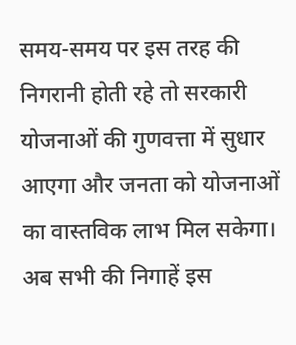समय-समय पर इस तरह की निगरानी होती रहे तो सरकारी योजनाओं की गुणवत्ता में सुधार आएगा और जनता को योजनाओं का वास्तविक लाभ मिल सकेगा। अब सभी की निगाहें इस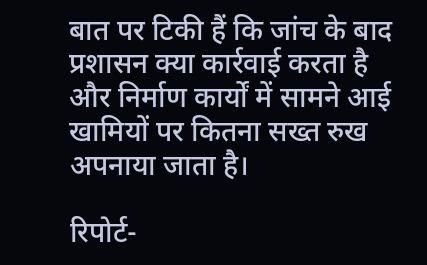बात पर टिकी हैं कि जांच के बाद प्रशासन क्या कार्रवाई करता है और निर्माण कार्यों में सामने आई खामियों पर कितना सख्त रुख अपनाया जाता है।

रिपोर्ट-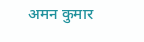अमन कुमार